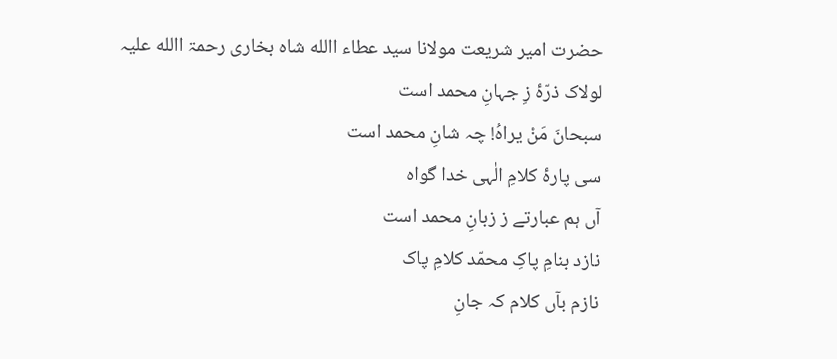حضرت امیر شریعت مولانا سید عطاء االله شاہ بخاری رحمۃ االله علیہ
لولاک ذرّۂ زِ جہانِ محمد است
سبحانَ مَنْ یراہُ! چہ شانِ محمد است
سی پارۂ کلامِ الٰہی خدا گواہ
آں ہم عبارتے ز زبانِ محمد است
نازد بنامِ پاکِ محمّد کلامِ پاک
نازم بآں کلام کہ جانِ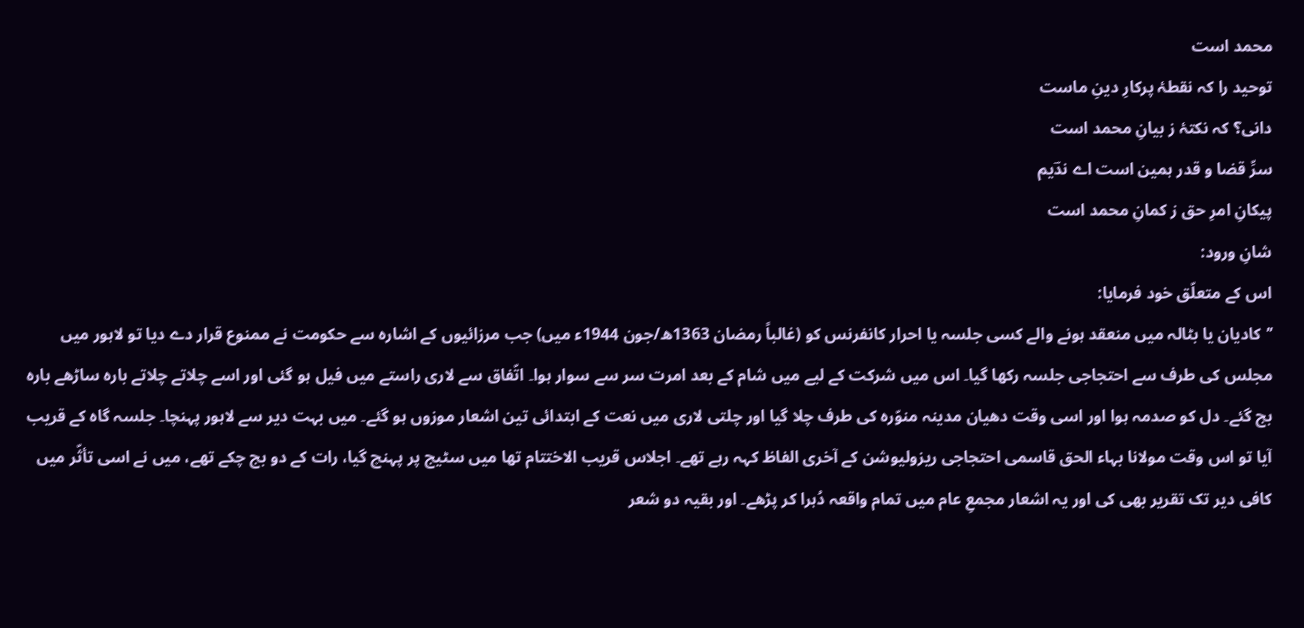محمد است
توحید را کہ نقطۂ پرکارِ دینِ ماست
دانی؟ کہ نکتۂ ز بیانِ محمد است
سرِّ قضا و قدر ہمین است اے ندؔیم
پیکانِ امرِ حق ز کمانِ محمد است
شانِ ورود:
اس کے متعلّق خود فرمایا:
’’کادیان یا بٹالہ میں منعقد ہونے والے کسی جلسہ یا احرار کانفرنس کو (غالباً رمضان 1363ھ/جون 1944ء میں) جب مرزائیوں کے اشارہ سے حکومت نے ممنوع قرار دے دیا تو لاہور میں مجلس کی طرف سے احتجاجی جلسہ رکھا گیا۔ اس میں شرکت کے لیے میں شام کے بعد امرت سر سے سوار ہوا۔ اتّفاق سے لاری راستے میں فیل ہو گئی اور اسے چلاتے چلاتے بارہ ساڑھے بارہ بج گئے۔ دل کو صدمہ ہوا اور اسی وقت دھیان مدینہ منوّرہ کی طرف چلا گیا اور چلتی لاری میں نعت کے ابتدائی تین اشعار موزوں ہو گئے۔ میں بہت دیر سے لاہور پہنچا۔ جلسہ گاہ کے قریب آیا تو اس وقت مولانا بہاء الحق قاسمی احتجاجی ریزولیوشن کے آخری الفاظ کہہ رہے تھے۔ اجلاس قریب الاختتام تھا میں سٹیج پر پہنچ گیا، رات کے دو بج چکے تھے، میں نے اسی تأثّر میں کافی دیر تک تقریر بھی کی اور یہ اشعار مجمعِ عام میں تمام واقعہ دُہرا کر پڑھے۔ اور بقیہ دو شعر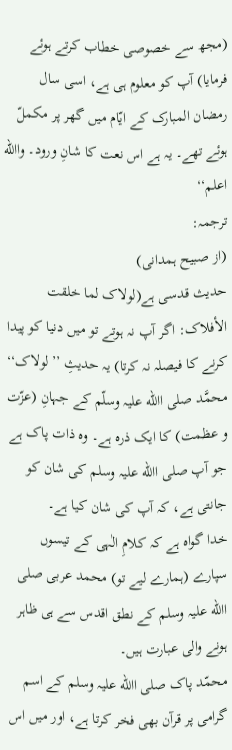(مجھ سے خصوصی خطاب کرتے ہوئے فرمایا) آپ کو معلوم ہی ہے، اسی سال رمضان المبارک کے ایّام میں گھر پر مکملّ ہوئے تھے۔ یہ ہے اس نعت کا شانِ ورود۔ واالله اعلم‘‘
ترجمہ:
(از صبیح ہمدانی)
حدیث قدسی ہے(لولاک لما خلقت الأفلاک: اگر آپ نہ ہوتے تو میں دنیا کو پیدا کرنے کا فیصلہ نہ کرتا) یہ حدیثِ ’’لولاک‘‘ محمَّد صلی االله علیہ وسلّم کے جہانِ (عزّت و عظمت) کا ایک ذرہ ہے۔ وہ ذات پاک ہے جو آپ صلی االله علیہ وسلم کی شان کو جانتی ہے، کہ آپ کی شان کیا ہے۔
خدا گواہ ہے کہ کلامِ الٰہی کے تیسوں سپارے (ہمارے لیے تو) محمد عربی صلی االله علیہ وسلم کے نطق اقدس سے ہی ظاہر ہونے والی عبارت ہیں۔
محمّد پاک صلی االله علیہ وسلم کے اسم گرامی پر قرآن بھی فخر کرتا ہے، اور میں اس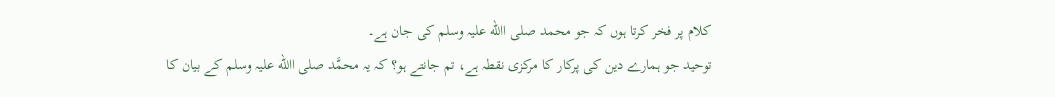کلام پر فخر کرتا ہوں کہ جو محمد صلی االله علیہ وسلم کی جان ہے۔
توحید جو ہمارے دین کی پرکار کا مرکزی نقطہ ہے، تم جانتے ہو؟ کہ یہ محمَّد صلی االله علیہ وسلم کے بیان کا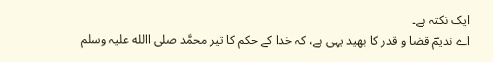ایک نکتہ ہے۔
اے ندیمؔ قضا و قدر کا بھید یہی ہے، کہ خدا کے حکم کا تیر محمَّد صلی االله علیہ وسلم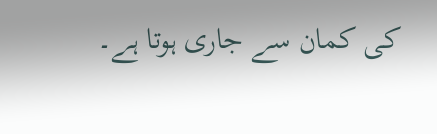کی کمان سے جاری ہوتا ہے۔